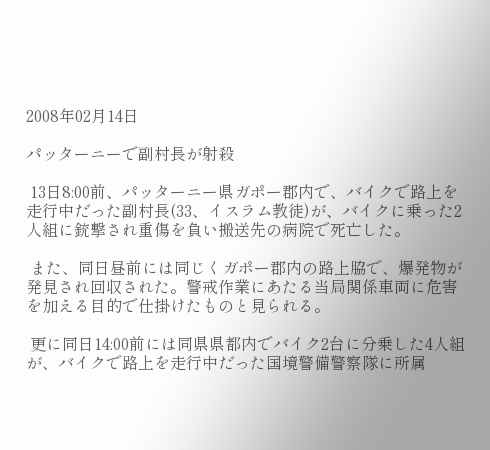2008年02月14日

パッターニーで副村長が射殺

 13日8:00前、パッターニー県ガポー郡内で、バイクで路上を走行中だった副村長(33、イスラム教徒)が、バイクに乗った2人組に銃撃され重傷を負い搬送先の病院で死亡した。

 また、同日昼前には同じくガポー郡内の路上脇で、爆発物が発見され回収された。警戒作業にあたる当局関係車両に危害を加える目的で仕掛けたものと見られる。

 更に同日14:00前には同県県都内でバイク2台に分乗した4人組が、バイクで路上を走行中だった国境警備警察隊に所属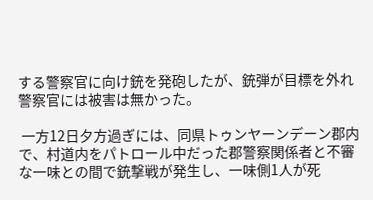する警察官に向け銃を発砲したが、銃弾が目標を外れ警察官には被害は無かった。

 一方12日夕方過ぎには、同県トゥンヤーンデーン郡内で、村道内をパトロール中だった郡警察関係者と不審な一味との間で銃撃戦が発生し、一味側1人が死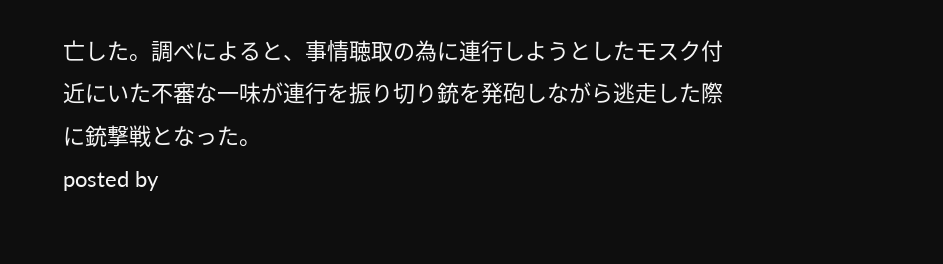亡した。調べによると、事情聴取の為に連行しようとしたモスク付近にいた不審な一味が連行を振り切り銃を発砲しながら逃走した際に銃撃戦となった。
posted by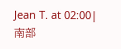Jean T. at 02:00| 南部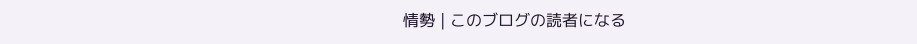情勢 | このブログの読者になる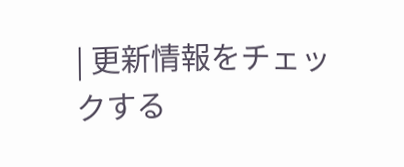| 更新情報をチェックする